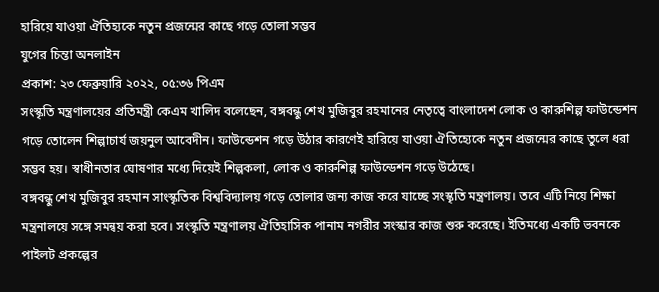হারিয়ে যাওয়া ঐতিহ্যকে নতুন প্রজন্মের কাছে গড়ে তোলা সম্ভব
যুগের চিন্তা অনলাইন
প্রকাশ: ২৩ ফেব্রুয়ারি ২০২২, ০৫:৩৬ পিএম
সংস্কৃতি মন্ত্রণালয়ের প্রতিমন্ত্রী কেএম খালিদ বলেছেন, বঙ্গবন্ধু শেখ মুজিবুর রহমানের নেতৃত্বে বাংলাদেশ লোক ও কারুশিল্প ফাউন্ডেশন গড়ে তোলেন শিল্পাচার্য জয়নুল আবেদীন। ফাউন্ডেশন গড়ে উঠার কারণেই হারিয়ে যাওয়া ঐতিহ্যেকে নতুন প্রজন্মের কাছে তুলে ধরা সম্ভব হয়। স্বাধীনতার ঘোষণার মধ্যে দিয়েই শিল্পকলা, লোক ও কারুশিল্প ফাউন্ডেশন গড়ে উঠেছে।
বঙ্গবন্ধু শেখ মুজিবুর রহমান সাংস্কৃতিক বিশ্ববিদ্যালয় গড়ে তোলার জন্য কাজ করে যাচ্ছে সংস্কৃতি মন্ত্রণালয়। তবে এটি নিয়ে শিক্ষা মন্ত্রনালয়ে সঙ্গে সমন্বয় করা হবে। সংস্কৃতি মন্ত্রণালয় ঐতিহাসিক পানাম নগরীর সংস্কার কাজ শুরু করেছে। ইতিমধ্যে একটি ভবনকে পাইলট প্রকল্পের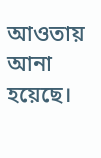আওতায় আনা হয়েছে।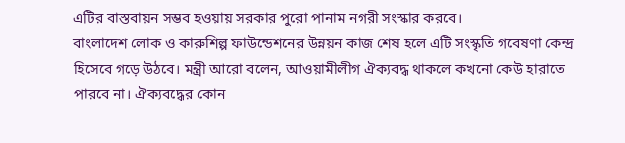এটির বাস্তবায়ন সম্ভব হওয়ায় সরকার পুরো পানাম নগরী সংস্কার করবে।
বাংলাদেশ লোক ও কারুশিল্প ফাউন্ডেশনের উন্নয়ন কাজ শেষ হলে এটি সংস্কৃতি গবেষণা কেন্দ্র হিসেবে গড়ে উঠবে। মন্ত্রী আরো বলেন, আওয়ামীলীগ ঐক্যবদ্ধ থাকলে কখনো কেউ হারাতে পারবে না। ঐক্যবদ্ধের কোন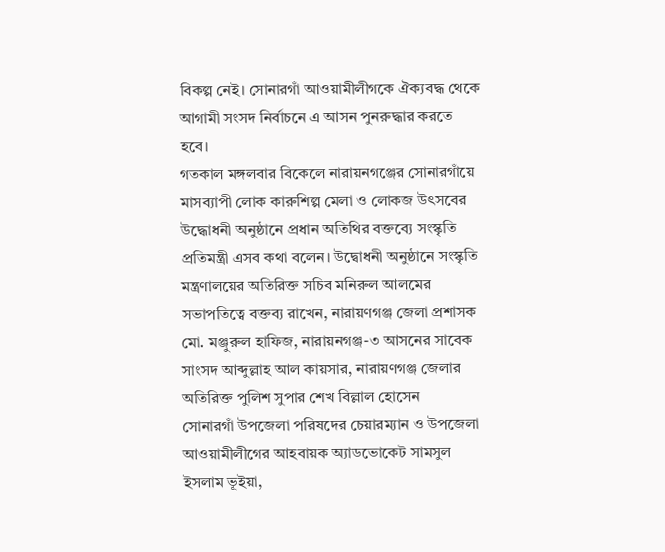বিকল্প নেই। সোনারগাঁ আওয়ামীলীগকে ঐক্যবদ্ধ থেকে আগামী সংসদ নির্বাচনে এ আসন পুনরুদ্ধার করতে হবে।
গতকাল মঙ্গলবার বিকেলে নারায়নগঞ্জের সোনারগাঁয়ে মাসব্যাপী লোক কারুশিল্প মেলা ও লোকজ উৎসবের উদ্ধোধনী অনুষ্ঠানে প্রধান অতিথির বক্তব্যে সংস্কৃতি প্রতিমন্ত্রী এসব কথা বলেন। উদ্বোধনী অনুষ্ঠানে সংস্কৃতি মন্ত্রণালয়ের অতিরিক্ত সচিব মনিরুল আলমের সভাপতিত্বে বক্তব্য রাখেন, নারায়ণগঞ্জ জেলা প্রশাসক মো. মঞ্জুরুল হাফিজ, নারায়নগঞ্জ-৩ আসনের সাবেক সাংসদ আব্দুল্লাহ আল কায়সার, নারায়ণগঞ্জ জেলার অতিরিক্ত পুলিশ সুপার শেখ বিল্লাল হোসেন
সোনারগাঁ উপজেলা পরিষদের চেয়ারম্যান ও উপজেলা আওয়ামীলীগের আহবায়ক অ্যাডভোকেট সামসুল ইসলাম ভূইয়া,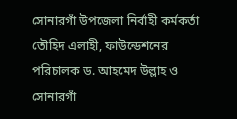সোনারগাঁ উপজেলা নির্বাহী কর্মকর্তা তৌহিদ এলাহী, ফাউন্ডেশনের পরিচালক ড. আহমেদ উল্লাহ ও সোনারগাঁ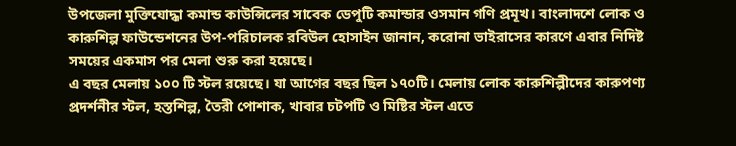উপজেলা মুক্তিযোদ্ধা কমান্ড কাউন্সিলের সাবেক ডেপুটি কমান্ডার ওসমান গণি প্রমূখ। বাংলাদশে লোক ও কারুশিল্প ফাউন্ডেশনের উপ-পরিচালক রবিউল হোসাইন জানান, করোনা ভাইরাসের কারণে এবার নিদিষ্ট সময়ের একমাস পর মেলা শুরু করা হয়েছে।
এ বছর মেলায় ১০০ টি স্টল রয়েছে। যা আগের বছর ছিল ১৭০টি। মেলায় লোক কারুশিল্পীদের কারুপণ্য প্রদর্শনীর স্টল, হস্তশিল্প, তৈরী পোশাক, খাবার চটপটি ও মিষ্টির স্টল এতে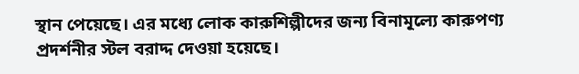স্থান পেয়েছে। এর মধ্যে লোক কারুশিল্পীদের জন্য বিনামূল্যে কারুপণ্য প্রদর্শনীর স্টল বরাদ্দ দেওয়া হয়েছে।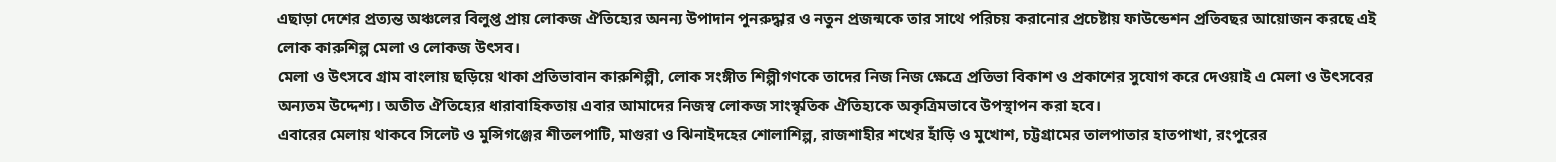এছাড়া দেশের প্রত্যন্ত অঞ্চলের বিলুপ্ত প্রায় লোকজ ঐতিহ্যের অনন্য উপাদান পুনরুদ্ধার ও নতুন প্রজন্মকে তার সাথে পরিচয় করানোর প্রচেষ্টায় ফাউন্ডেশন প্রতিবছর আয়োজন করছে এই লোক কারুশিল্প মেলা ও লোকজ উৎসব।
মেলা ও উৎসবে গ্রাম বাংলায় ছড়িয়ে থাকা প্রতিভাবান কারুশিল্পী, লোক সংঙ্গীত শিল্পীগণকে তাদের নিজ নিজ ক্ষেত্রে প্রতিভা বিকাশ ও প্রকাশের সুযোগ করে দেওয়াই এ মেলা ও উৎসবের অন্যতম উদ্দেশ্য। অতীত ঐতিহ্যের ধারাবাহিকতায় এবার আমাদের নিজস্ব লোকজ সাংস্কৃতিক ঐতিহ্যকে অকৃত্রিমভাবে উপস্থাপন করা হবে।
এবারের মেলায় থাকবে সিলেট ও মুন্সিগঞ্জের শীতলপাটি, মাগুরা ও ঝিনাইদহের শোলাশিল্প, রাজশাহীর শখের হাঁড়ি ও মুখোশ, চট্টগ্রামের তালপাতার হাতপাখা, রংপুরের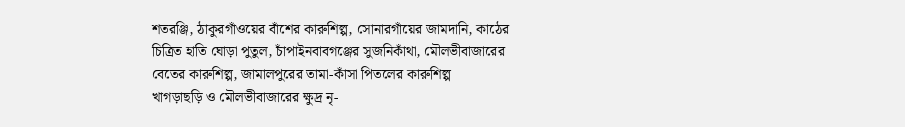শতরঞ্জি, ঠাকুরগাঁওয়ের বাঁশের কারুশিল্প, সোনারগাঁয়ের জামদানি, কাঠের চিত্রিত হাতি ঘোড়া পুতুল, চাঁপাইনবাবগঞ্জের সুজনিকাঁথা, মৌলভীবাজারের বেতের কারুশিল্প, জামালপুরের তামা-কাঁসা পিতলের কারুশিল্প
খাগড়াছড়ি ও মৌলভীবাজারের ক্ষুদ্র নৃ-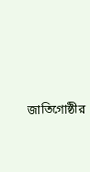জাতিগোষ্ঠীর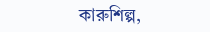কারুশিল্প,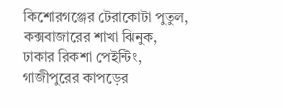কিশোরগঞ্জের টেরাকোটা পুতুল, কক্সবাজারের শাখা ঝিনুক, ঢাকার রিকশা পেইন্টিং, গাজীপুরের কাপড়ের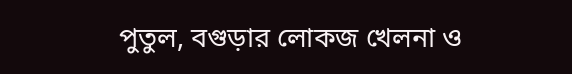পুতুল, বগুড়ার লোকজ খেলনা ও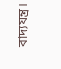বাদ্যযন্ত্র।